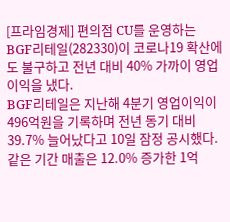[프라임경제] 편의점 CU를 운영하는 BGF리테일(282330)이 코로나19 확산에도 불구하고 전년 대비 40% 가까이 영업이익을 냈다.
BGF리테일은 지난해 4분기 영업이익이 496억원을 기록하며 전년 동기 대비 39.7% 늘어났다고 10일 잠정 공시했다.
같은 기간 매출은 12.0% 증가한 1억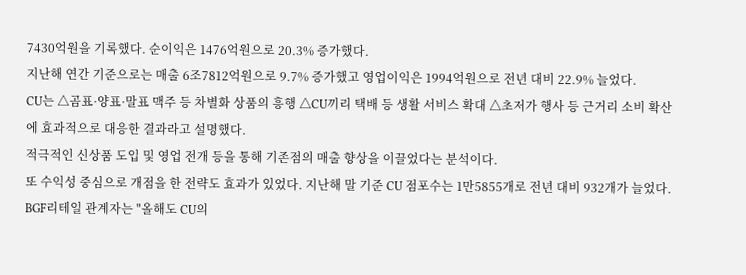7430억원을 기록했다. 순이익은 1476억원으로 20.3% 증가했다.
지난해 연간 기준으로는 매출 6조7812억원으로 9.7% 증가했고 영업이익은 1994억원으로 전년 대비 22.9% 늘었다.
CU는 △곰표·양표·말표 맥주 등 차별화 상품의 흥행 △CU끼리 택배 등 생활 서비스 확대 △초저가 행사 등 근거리 소비 확산에 효과적으로 대응한 결과라고 설명했다.
적극적인 신상품 도입 및 영업 전개 등을 통해 기존점의 매출 향상을 이끌었다는 분석이다.
또 수익성 중심으로 개점을 한 전략도 효과가 있었다. 지난해 말 기준 CU 점포수는 1만5855개로 전년 대비 932개가 늘었다.
BGF리테일 관계자는 "올해도 CU의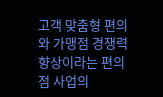고객 맞춤형 편의와 가맹점 경쟁력 향상이라는 편의점 사업의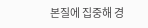본질에 집중해 경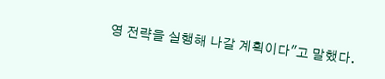영 전략을 실행해 나갈 계획이다"고 말했다.